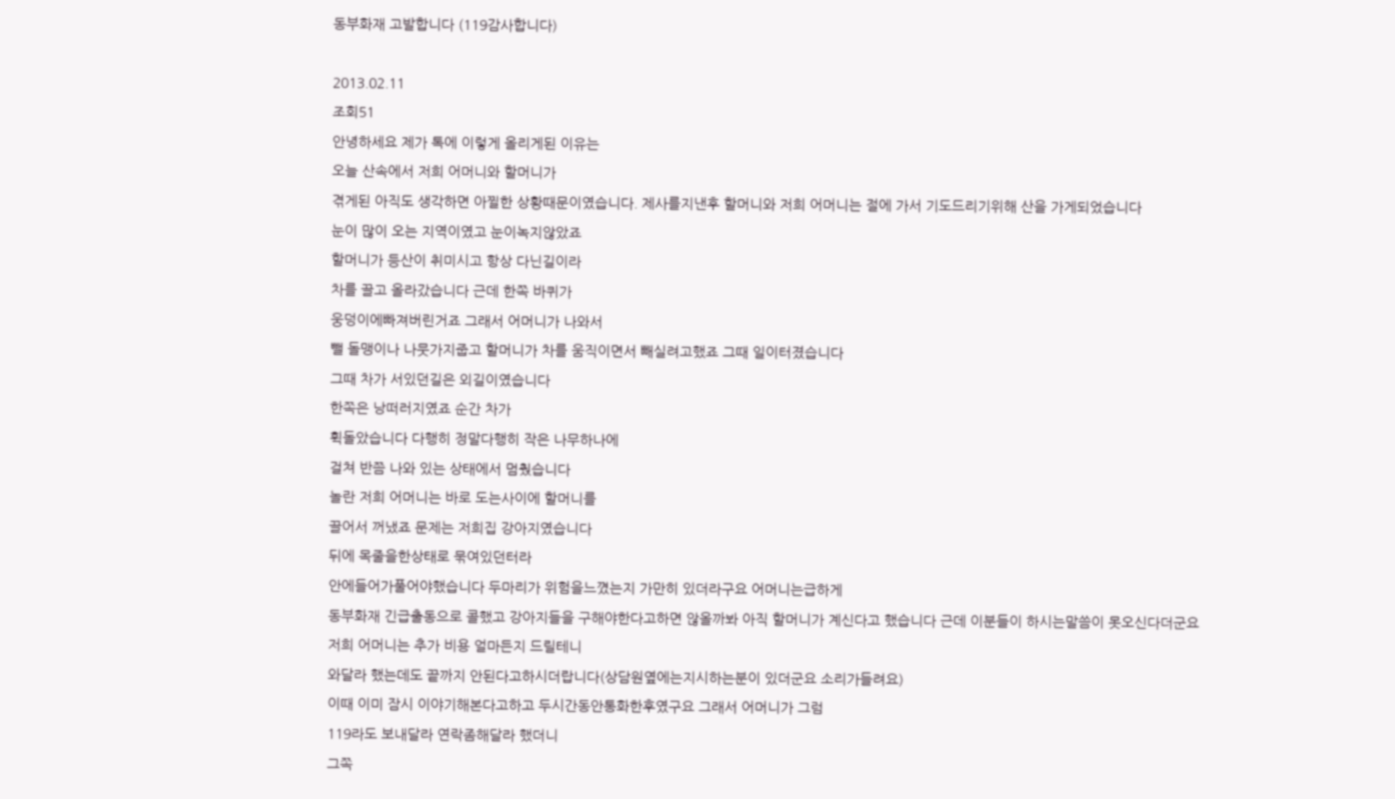동부화재 고발합니다 (119감사합니다)

2013.02.11
조회51
안녕하세요 제가 톡에 이렇게 올리게된 이유는
오늘 산속에서 저희 어머니와 할머니가
겪게된 아직도 생각하면 아찔한 상황때문이였습니다. 제사를지낸후 할머니와 저희 어머니는 절에 가서 기도드리기위해 산을 가게되었습니다
눈이 많이 오는 지역이였고 눈이녹지않았죠
할머니가 등산이 취미시고 항상 다닌길이라
차를 끌고 올라갔습니다 근데 한쪽 바퀴가
웅덩이에빠져버린거죠 그래서 어머니가 나와서
뺄 돌맹이나 나뭇가지줍고 할머니가 차를 움직이면서 빼실려고했죠 그때 일이터졌습니다
그때 차가 서있던길은 외길이였습니다
한쪽은 낭떠러지였죠 순간 차가
휙돌았습니다 다행히 정말다행히 작은 나무하나에
걸쳐 반쯤 나와 있는 상태에서 멈췄습니다
놀란 저희 어머니는 바로 도는사이에 할머니를
끌어서 꺼냈죠 문제는 저희집 강아지였습니다
뒤에 목줄을한상태로 묶여있던터라
안에들어가풀어야했습니다 두마리가 위험을느꼈는지 가만히 있더라구요 어머니는급하게
동부화재 긴급출동으로 콜했고 강아지들을 구해야한다고하면 않올까봐 아직 할머니가 계신다고 했습니다 근데 이분들이 하시는말씀이 못오신다더군요
저희 어머니는 추가 비용 얼마든지 드릴테니
와달라 했는데도 끝까지 안된다고하시더랍니다(상담원옆에는지시하는분이 있더군요 소리가들려요)
이때 이미 잠시 이야기해본다고하고 두시간동안통화한후였구요 그래서 어머니가 그럼
119라도 보내달라 연락좀해달라 했더니
그쪽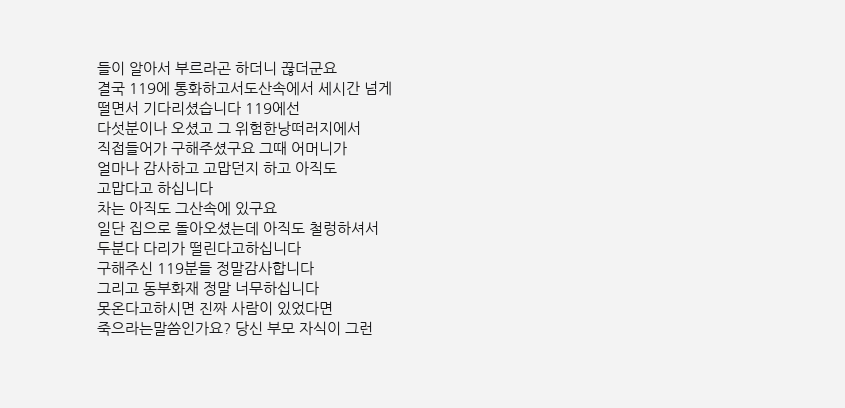들이 알아서 부르라곤 하더니 끊더군요
결국 119에 통화하고서도산속에서 세시간 넘게
떨면서 기다리셨습니다 119에선
다섯분이나 오셨고 그 위험한낭떠러지에서
직접들어가 구해주셨구요 그때 어머니가
얼마나 감사하고 고맙던지 하고 아직도
고맙다고 하십니다
차는 아직도 그산속에 있구요
일단 집으로 돌아오셨는데 아직도 철렁하셔서
두분다 다리가 떨린다고하십니다
구해주신 119분들 정말감사합니다
그리고 동부화재 정말 너무하십니다
못온다고하시면 진짜 사람이 있었다면
죽으라는말씀인가요? 당신 부모 자식이 그런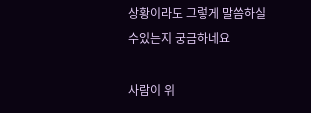상황이라도 그렇게 말씀하실수있는지 궁금하네요

사람이 위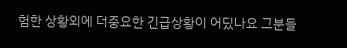험한 상황외에 더중요한 긴급상황이 어딨나요 그분들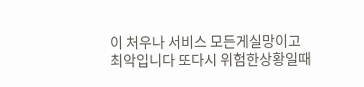이 처우나 서비스 모든게실망이고
최악입니다 또다시 위험한상황일때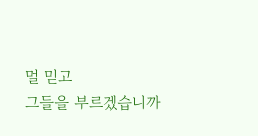멀 믿고
그들을 부르겠습니까